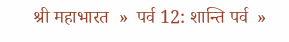श्री महाभारत  »  पर्व 12: शान्ति पर्व  »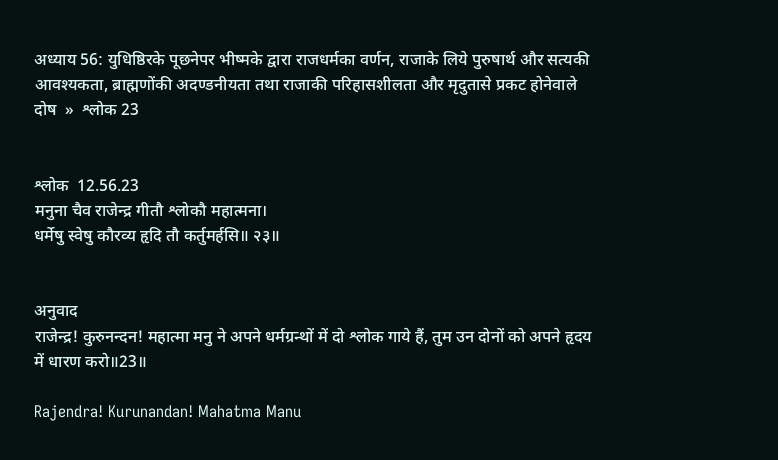अध्याय 56: युधिष्ठिरके पूछनेपर भीष्मके द्वारा राजधर्मका वर्णन, राजाके लिये पुरुषार्थ और सत्यकी आवश्यकता, ब्राह्मणोंकी अदण्डनीयता तथा राजाकी परिहासशीलता और मृदुतासे प्रकट होनेवाले दोष  »  श्लोक 23


श्लोक  12.56.23
मनुना चैव राजेन्द्र गीतौ श्लोकौ महात्मना।
धर्मेषु स्वेषु कौरव्य हृदि तौ कर्तुमर्हसि॥ २३॥


अनुवाद
राजेन्द्र! कुरुनन्दन! महात्मा मनु ने अपने धर्मग्रन्थों में दो श्लोक गाये हैं, तुम उन दोनों को अपने हृदय में धारण करो॥23॥

Rajendra! Kurunandan! Mahatma Manu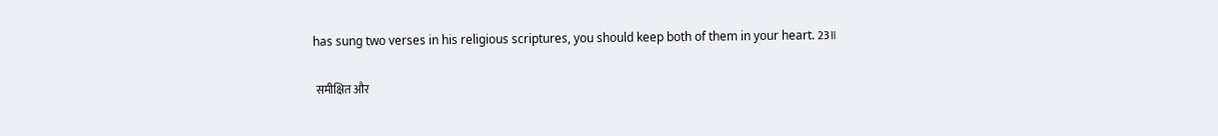has sung two verses in his religious scriptures, you should keep both of them in your heart. 23॥

 समीक्षित और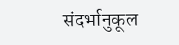संदर्भानुकूल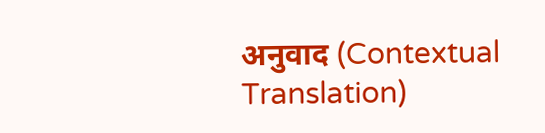अनुवाद (Contextual Translation)